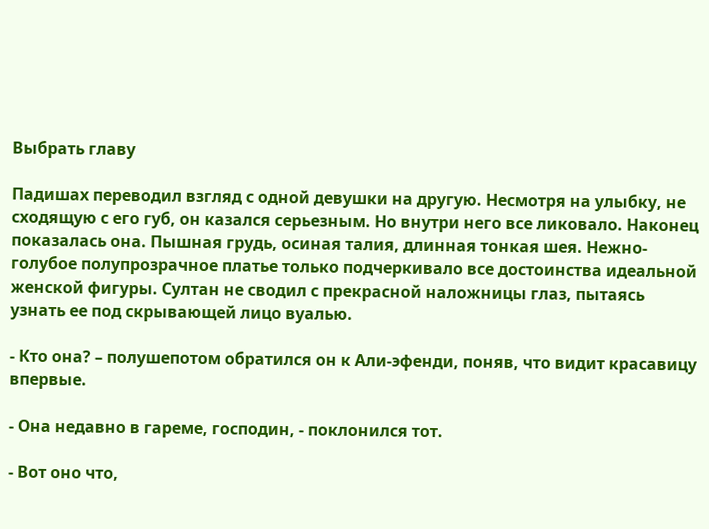Выбрать главу

Падишах переводил взгляд с одной девушки на другую. Несмотря на улыбку, не сходящую с его губ, он казался серьезным. Но внутри него все ликовало. Наконец показалась она. Пышная грудь, осиная талия, длинная тонкая шея. Нежно-голубое полупрозрачное платье только подчеркивало все достоинства идеальной женской фигуры. Султан не сводил с прекрасной наложницы глаз, пытаясь узнать ее под скрывающей лицо вуалью.

- Кто она? – полушепотом обратился он к Али-эфенди, поняв, что видит красавицу впервые.

- Она недавно в гареме, господин, - поклонился тот.

- Вот оно что,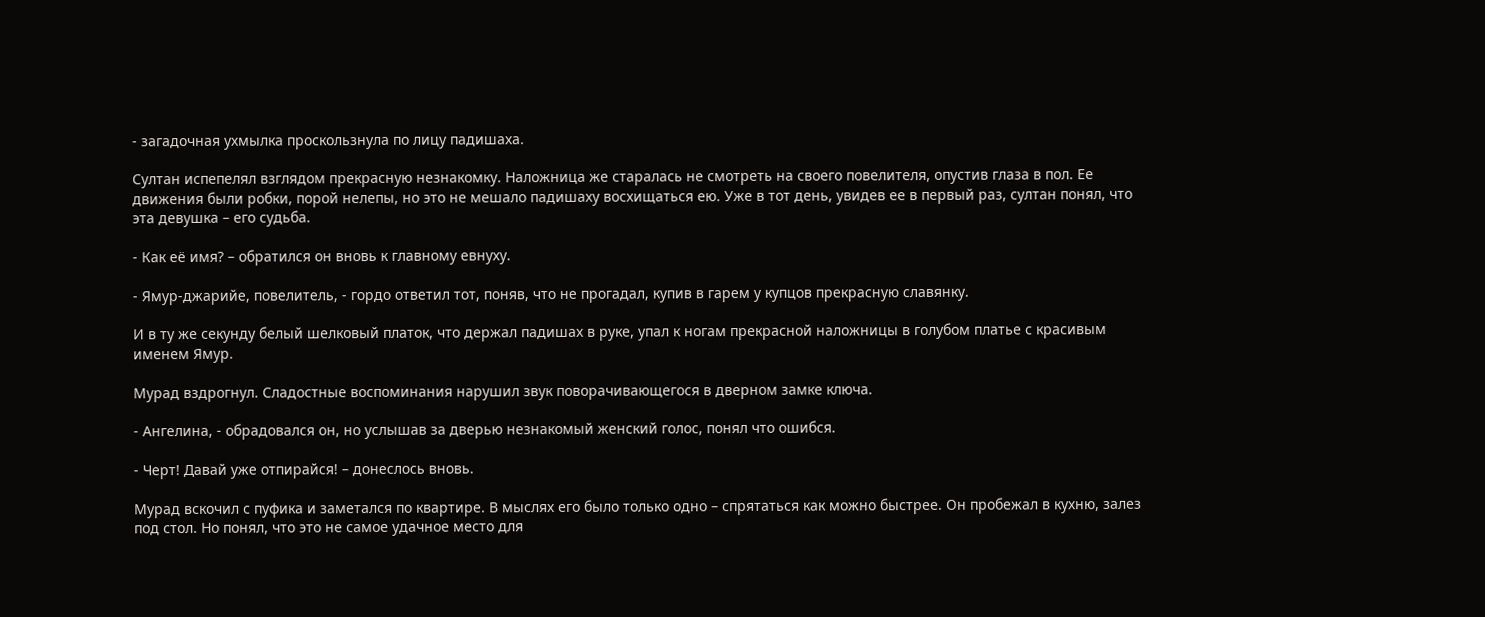- загадочная ухмылка проскользнула по лицу падишаха.

Султан испепелял взглядом прекрасную незнакомку. Наложница же старалась не смотреть на своего повелителя, опустив глаза в пол. Ее движения были робки, порой нелепы, но это не мешало падишаху восхищаться ею. Уже в тот день, увидев ее в первый раз, султан понял, что эта девушка – его судьба.

- Как её имя? – обратился он вновь к главному евнуху.

- Ямур-джарийе, повелитель, - гордо ответил тот, поняв, что не прогадал, купив в гарем у купцов прекрасную славянку.

И в ту же секунду белый шелковый платок, что держал падишах в руке, упал к ногам прекрасной наложницы в голубом платье с красивым именем Ямур.

Мурад вздрогнул. Сладостные воспоминания нарушил звук поворачивающегося в дверном замке ключа.

- Ангелина, - обрадовался он, но услышав за дверью незнакомый женский голос, понял что ошибся.

- Черт! Давай уже отпирайся! – донеслось вновь.

Мурад вскочил с пуфика и заметался по квартире. В мыслях его было только одно – спрятаться как можно быстрее. Он пробежал в кухню, залез под стол. Но понял, что это не самое удачное место для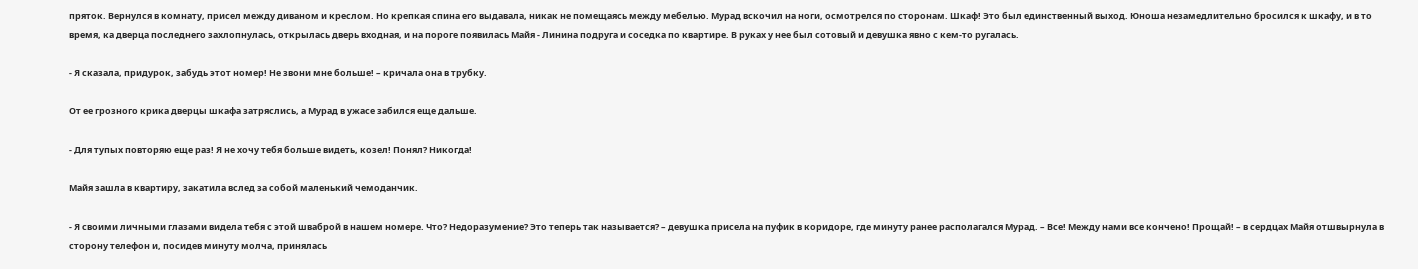пряток. Вернулся в комнату, присел между диваном и креслом. Но крепкая спина его выдавала, никак не помещаясь между мебелью. Мурад вскочил на ноги, осмотрелся по сторонам. Шкаф! Это был единственный выход. Юноша незамедлительно бросился к шкафу, и в то время, ка дверца последнего захлопнулась, открылась дверь входная, и на пороге появилась Майя - Линина подруга и соседка по квартире. В руках у нее был сотовый и девушка явно с кем-то ругалась.

- Я сказала, придурок, забудь этот номер! Не звони мне больше! – кричала она в трубку.

От ее грозного крика дверцы шкафа затряслись, а Мурад в ужасе забился еще дальше.

- Для тупых повторяю еще раз! Я не хочу тебя больше видеть, козел! Понял? Никогда!

Майя зашла в квартиру, закатила вслед за собой маленький чемоданчик.

- Я своими личными глазами видела тебя с этой шваброй в нашем номере. Что? Недоразумение? Это теперь так называется? – девушка присела на пуфик в коридоре, где минуту ранее располагался Мурад. – Все! Между нами все кончено! Прощай! – в сердцах Майя отшвырнула в сторону телефон и, посидев минуту молча, принялась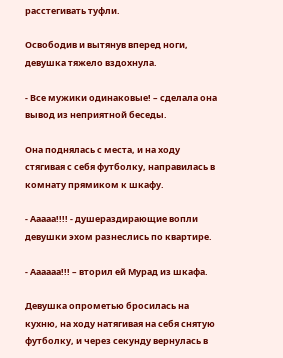расстегивать туфли.

Освободив и вытянув вперед ноги, девушка тяжело вздохнула.

- Все мужики одинаковые! – сделала она вывод из неприятной беседы.

Она поднялась с места, и на ходу стягивая с себя футболку, направилась в комнату прямиком к шкафу.

- Ааааа!!!! - душераздирающие вопли девушки эхом разнеслись по квартире.

- Аааааа!!! – вторил ей Мурад из шкафа.

Девушка опрометью бросилась на кухню, на ходу натягивая на себя снятую футболку, и через секунду вернулась в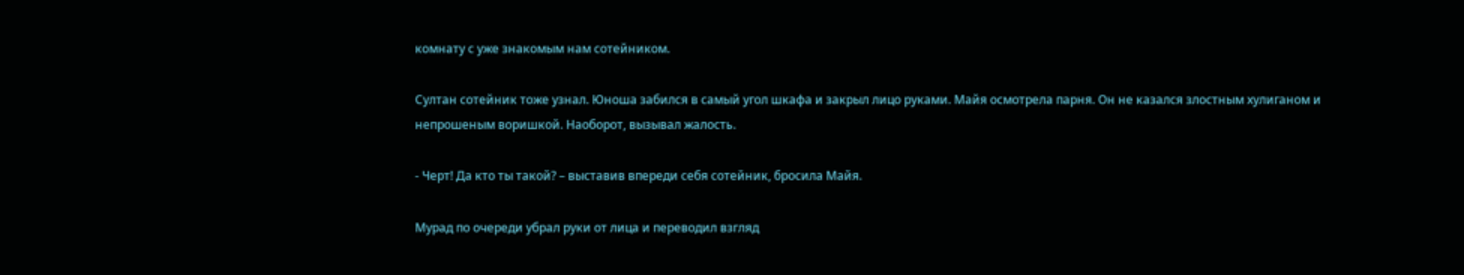комнату с уже знакомым нам сотейником.

Султан сотейник тоже узнал. Юноша забился в самый угол шкафа и закрыл лицо руками. Майя осмотрела парня. Он не казался злостным хулиганом и непрошеным воришкой. Наоборот, вызывал жалость.

- Черт! Да кто ты такой? – выставив впереди себя сотейник, бросила Майя.

Мурад по очереди убрал руки от лица и переводил взгляд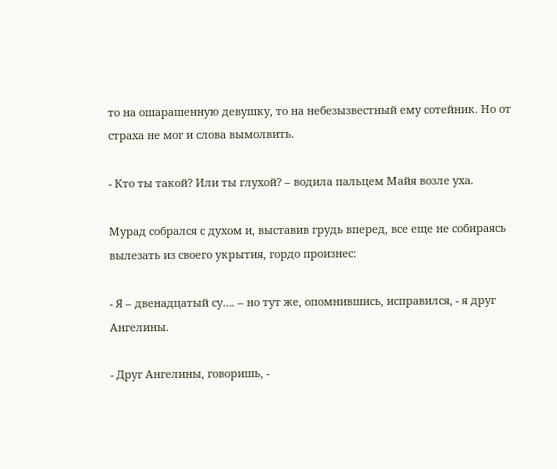то на ошарашенную девушку, то на небезызвестный ему сотейник. Но от страха не мог и слова вымолвить.

- Кто ты такой? Или ты глухой? – водила пальцем Майя возле уха.

Мурад собрался с духом и, выставив грудь вперед, все еще не собираясь вылезать из своего укрытия, гордо произнес:

- Я – двенадцатый су…. – но тут же, опомнившись, исправился, - я друг Ангелины.

- Друг Ангелины, говоришь, -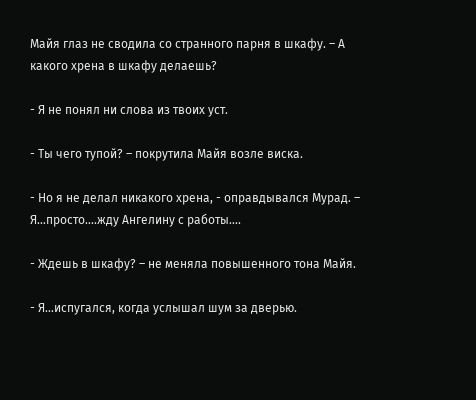Майя глаз не сводила со странного парня в шкафу. – А какого хрена в шкафу делаешь?

- Я не понял ни слова из твоих уст.

- Ты чего тупой? – покрутила Майя возле виска.

- Но я не делал никакого хрена, - оправдывался Мурад. – Я…просто….жду Ангелину с работы….

- Ждешь в шкафу? – не меняла повышенного тона Майя.

- Я…испугался, когда услышал шум за дверью.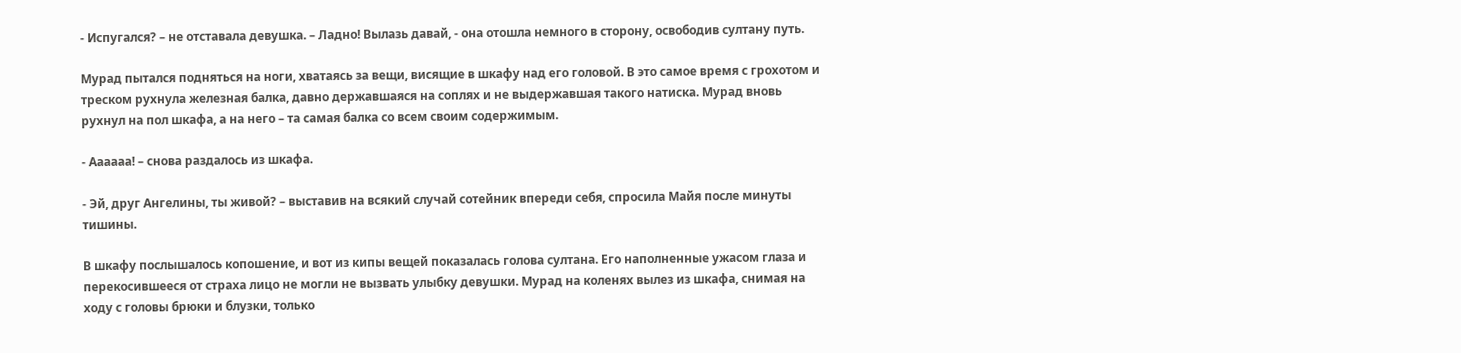- Испугался? – не отставала девушка. – Ладно! Вылазь давай, - она отошла немного в сторону, освободив султану путь.

Мурад пытался подняться на ноги, хватаясь за вещи, висящие в шкафу над его головой. В это самое время с грохотом и треском рухнула железная балка, давно державшаяся на соплях и не выдержавшая такого натиска. Мурад вновь рухнул на пол шкафа, а на него – та самая балка со всем своим содержимым.

- Аааааа! – снова раздалось из шкафа.

- Эй, друг Ангелины, ты живой? – выставив на всякий случай сотейник впереди себя, спросила Майя после минуты тишины.

В шкафу послышалось копошение, и вот из кипы вещей показалась голова султана. Его наполненные ужасом глаза и перекосившееся от страха лицо не могли не вызвать улыбку девушки. Мурад на коленях вылез из шкафа, снимая на ходу с головы брюки и блузки, только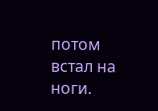потом встал на ноги.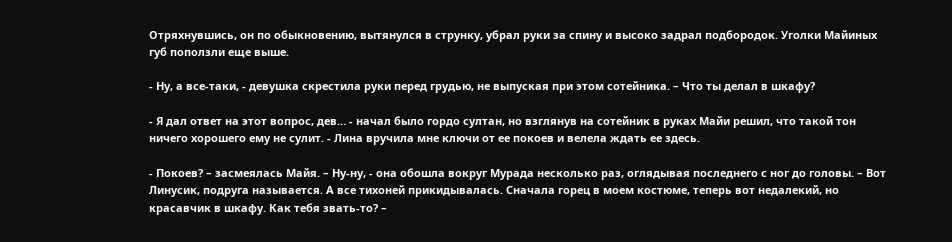Отряхнувшись, он по обыкновению, вытянулся в струнку, убрал руки за спину и высоко задрал подбородок. Уголки Майиных губ поползли еще выше.

- Ну, а все-таки, - девушка скрестила руки перед грудью, не выпуская при этом сотейника. – Что ты делал в шкафу?

- Я дал ответ на этот вопрос, дев… - начал было гордо султан, но взглянув на сотейник в руках Майи решил, что такой тон ничего хорошего ему не сулит. - Лина вручила мне ключи от ее покоев и велела ждать ее здесь.

- Покоев? – засмеялась Майя. – Ну-ну, - она обошла вокруг Мурада несколько раз, оглядывая последнего с ног до головы. – Вот Линусик, подруга называется. А все тихоней прикидывалась. Сначала горец в моем костюме, теперь вот недалекий, но красавчик в шкафу. Как тебя звать-то? –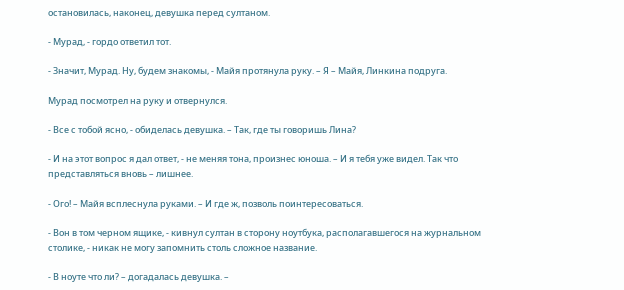остановилась, наконец, девушка перед султаном.

- Мурад, - гордо ответил тот.

- Значит, Мурад. Ну, будем знакомы, - Майя протянула руку. – Я – Майя, Линкина подруга.

Мурад посмотрел на руку и отвернулся.

- Все с тобой ясно, - обиделась девушка. – Так, где ты говоришь Лина?

- И на этот вопрос я дал ответ, - не меняя тона, произнес юноша. – И я тебя уже видел. Так что представляться вновь – лишнее.

- Ого! – Майя всплеснула руками. – И где ж, позволь поинтересоваться.

- Вон в том черном ящике, - кивнул султан в сторону ноутбука, располагавшегося на журнальном столике, - никак не могу запомнить столь сложное название.

- В ноуте что ли? – догадалась девушка. –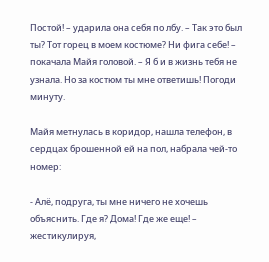Постой! – ударила она себя по лбу. – Так это был ты? Тот горец в моем костюме? Ни фига себе! – покачала Майя головой. – Я б и в жизнь тебя не узнала. Но за костюм ты мне ответишь! Погоди минуту.

Майя метнулась в коридор, нашла телефон, в сердцах брошенной ей на пол, набрала чей-то номер:

- Алё, подруга, ты мне ничего не хочешь объяснить. Где я? Дома! Где же еще! – жестикулируя,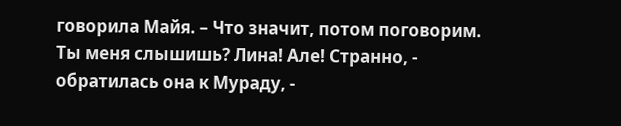говорила Майя. – Что значит, потом поговорим. Ты меня слышишь? Лина! Але! Странно, - обратилась она к Мураду, -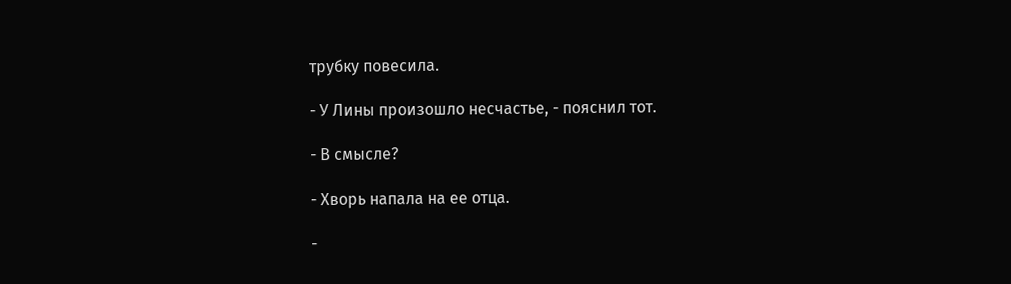трубку повесила.

- У Лины произошло несчастье, - пояснил тот.

- В смысле?

- Хворь напала на ее отца.

-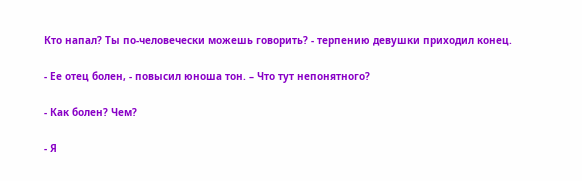Кто напал? Ты по-человечески можешь говорить? - терпению девушки приходил конец.

- Ее отец болен, - повысил юноша тон. – Что тут непонятного?

- Как болен? Чем?

- Я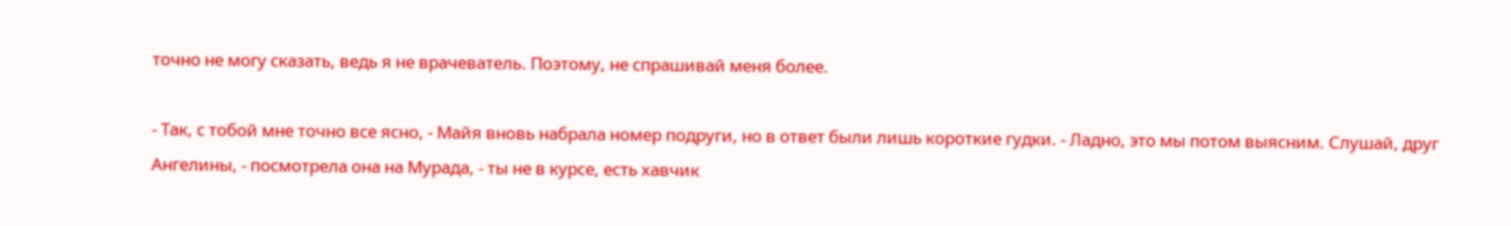точно не могу сказать, ведь я не врачеватель. Поэтому, не спрашивай меня более.

- Так, с тобой мне точно все ясно, - Майя вновь набрала номер подруги, но в ответ были лишь короткие гудки. - Ладно, это мы потом выясним. Слушай, друг Ангелины, - посмотрела она на Мурада, - ты не в курсе, есть хавчик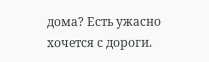дома? Есть ужасно хочется с дороги.